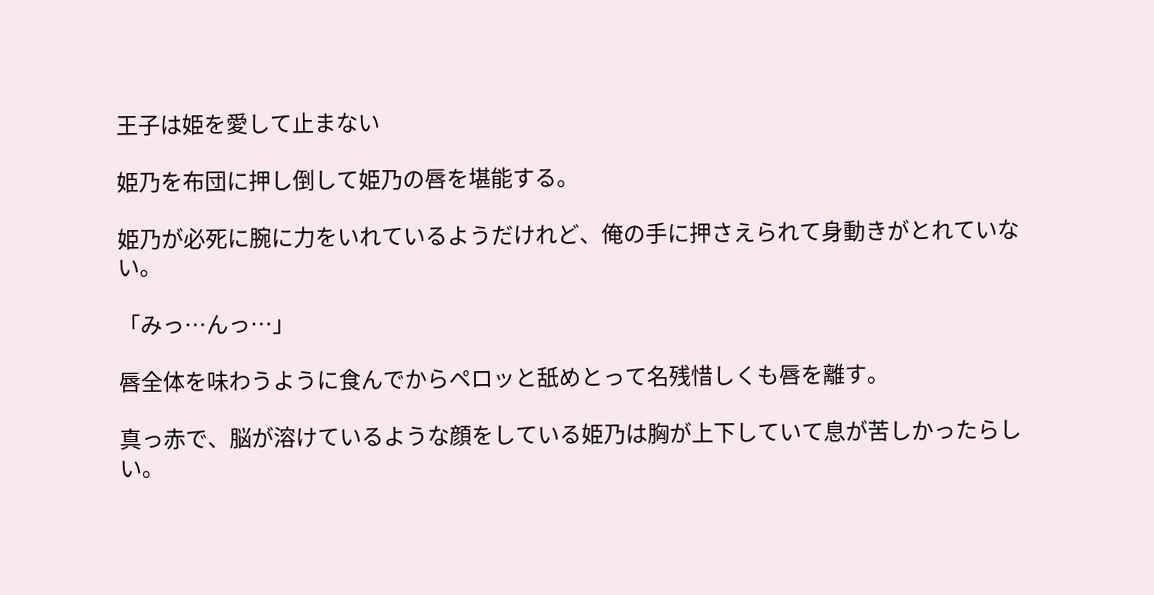王子は姫を愛して止まない

姫乃を布団に押し倒して姫乃の唇を堪能する。

姫乃が必死に腕に力をいれているようだけれど、俺の手に押さえられて身動きがとれていない。

「みっ…んっ…」

唇全体を味わうように食んでからペロッと舐めとって名残惜しくも唇を離す。

真っ赤で、脳が溶けているような顔をしている姫乃は胸が上下していて息が苦しかったらしい。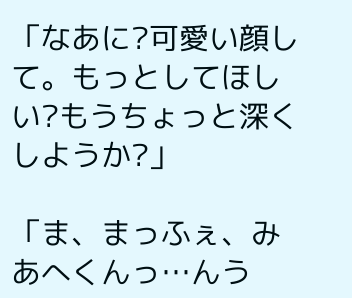「なあに?可愛い顔して。もっとしてほしい?もうちょっと深くしようか?」

「ま、まっふぇ、みあへくんっ…んう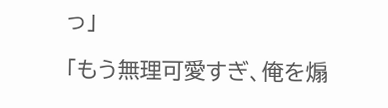っ」

「もう無理可愛すぎ、俺を煽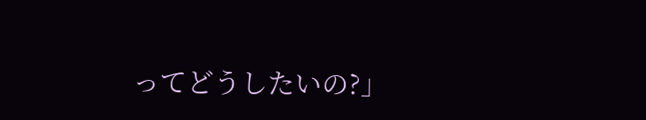ってどうしたいの?」